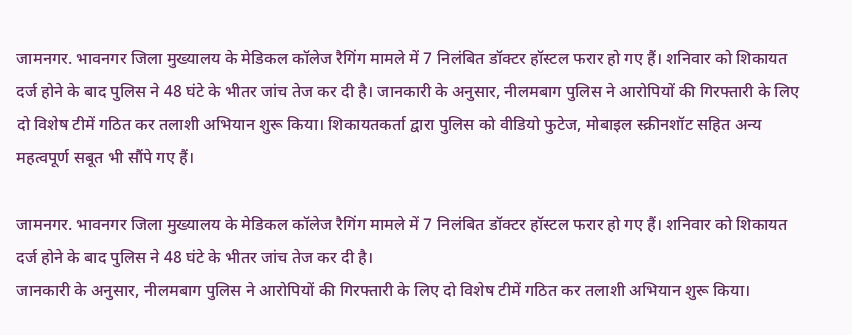जामनगर. भावनगर जिला मुख्यालय के मेडिकल कॉलेज रैगिंग मामले में 7 निलंबित डॉक्टर हॉस्टल फरार हो गए हैं। शनिवार को शिकायत दर्ज होने के बाद पुलिस ने 48 घंटे के भीतर जांच तेज कर दी है। जानकारी के अनुसार, नीलमबाग पुलिस ने आरोपियों की गिरफ्तारी के लिए दो विशेष टीमें गठित कर तलाशी अभियान शुरू किया। शिकायतकर्ता द्वारा पुलिस को वीडियो फुटेज, मोबाइल स्क्रीनशॉट सहित अन्य महत्वपूर्ण सबूत भी सौंपे गए हैं।

जामनगर. भावनगर जिला मुख्यालय के मेडिकल कॉलेज रैगिंग मामले में 7 निलंबित डॉक्टर हॉस्टल फरार हो गए हैं। शनिवार को शिकायत दर्ज होने के बाद पुलिस ने 48 घंटे के भीतर जांच तेज कर दी है।
जानकारी के अनुसार, नीलमबाग पुलिस ने आरोपियों की गिरफ्तारी के लिए दो विशेष टीमें गठित कर तलाशी अभियान शुरू किया।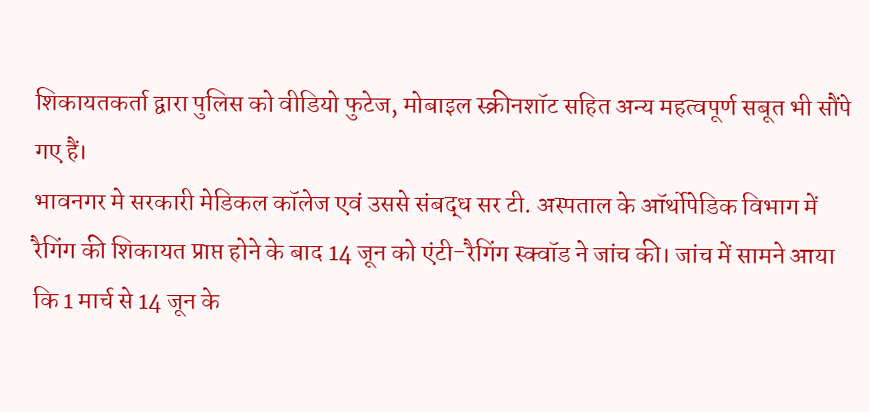शिकायतकर्ता द्वारा पुलिस को वीडियो फुटेज, मोबाइल स्क्रीनशॉट सहित अन्य महत्वपूर्ण सबूत भी सौंपे गए हैं।
भावनगर मे सरकारी मेडिकल कॉलेज एवं उससे संबद्ध सर टी. अस्पताल के ऑर्थोपेडिक विभाग में रैगिंग की शिकायत प्राप्त होने के बाद 14 जून को एंटी-रैगिंग स्क्वॉड ने जांच की। जांच में सामने आया कि 1 मार्च से 14 जून के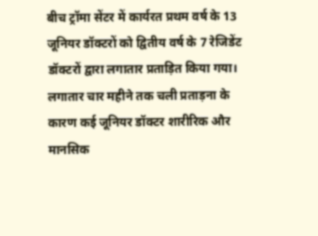बीच ट्रॉमा सेंटर में कार्यरत प्रथम वर्ष के 13 जूनियर डॉक्टरों को द्वितीय वर्ष के 7 रेजिडेंट डॉक्टरों द्वारा लगातार प्रताड़ित किया गया।
लगातार चार महीने तक चली प्रताड़ना के कारण कई जूनियर डॉक्टर शारीरिक और मानसिक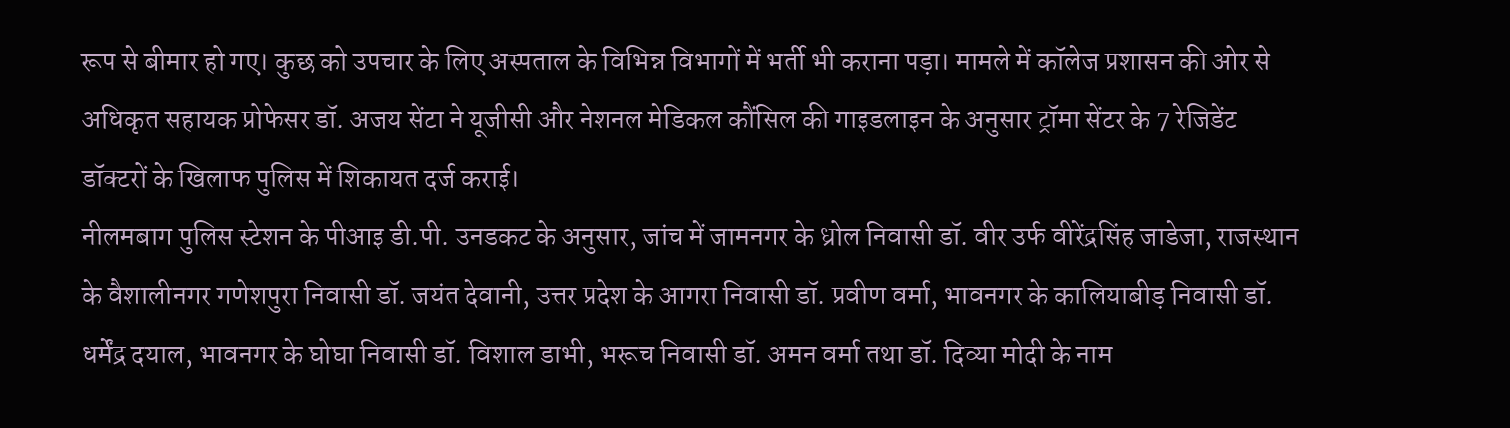रूप से बीमार हो गए। कुछ को उपचार के लिए अस्पताल के विभिन्न विभागों में भर्ती भी कराना पड़ा। मामले में कॉलेज प्रशासन की ओर से अधिकृत सहायक प्रोफेसर डॉ. अजय सेंटा ने यूजीसी और नेशनल मेडिकल कौंसिल की गाइडलाइन के अनुसार ट्रॉमा सेंटर के 7 रेजिडेंट डॉक्टरों के खिलाफ पुलिस में शिकायत दर्ज कराई।
नीलमबाग पुलिस स्टेशन के पीआइ डी.पी. उनडकट के अनुसार, जांच में जामनगर के ध्रोल निवासी डॉ. वीर उर्फ वीरेंद्रसिंह जाडेजा, राजस्थान के वैशालीनगर गणेशपुरा निवासी डॉ. जयंत देवानी, उत्तर प्रदेश के आगरा निवासी डॉ. प्रवीण वर्मा, भावनगर के कालियाबीड़ निवासी डॉ. धर्मेंद्र दयाल, भावनगर के घोघा निवासी डॉ. विशाल डाभी, भरूच निवासी डॉ. अमन वर्मा तथा डॉ. दिव्या मोदी के नाम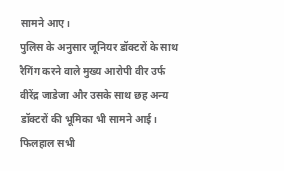सामने आए।
पुलिस के अनुसार जूनियर डॉक्टरों के साथ रैगिंग करने वाले मुख्य आरोपी वीर उर्फ वीरेंद्र जाडेजा और उसके साथ छह अन्य डॉक्टरों की भूमिका भी सामने आई। फिलहाल सभी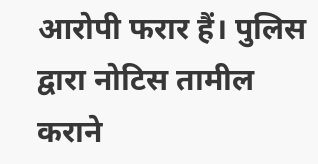आरोपी फरार हैं। पुलिस द्वारा नोटिस तामील कराने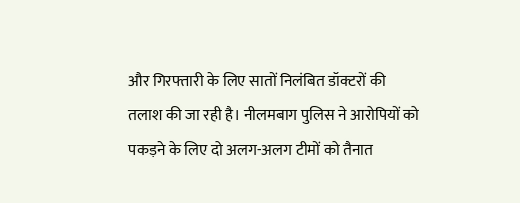और गिरफ्तारी के लिए सातों निलंबित डॉक्टरों की तलाश की जा रही है। नीलमबाग पुलिस ने आरोपियों को पकड़ने के लिए दो अलग-अलग टीमों को तैनात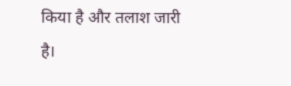किया है और तलाश जारी है।